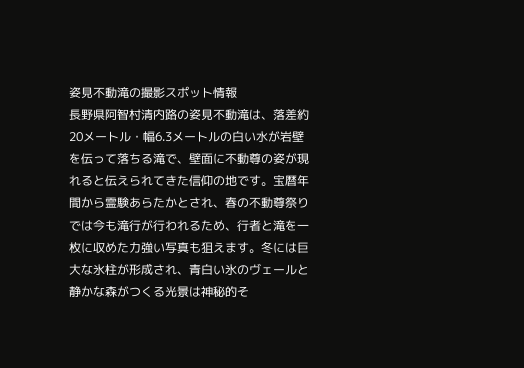姿見不動滝の撮影スポット情報
長野県阿智村清内路の姿見不動滝は、落差約20メートル・幅6.3メートルの白い水が岩壁を伝って落ちる滝で、壁面に不動尊の姿が現れると伝えられてきた信仰の地です。宝暦年間から霊験あらたかとされ、春の不動尊祭りでは今も滝行が行われるため、行者と滝を一枚に収めた力強い写真も狙えます。冬には巨大な氷柱が形成され、青白い氷のヴェールと静かな森がつくる光景は神秘的そ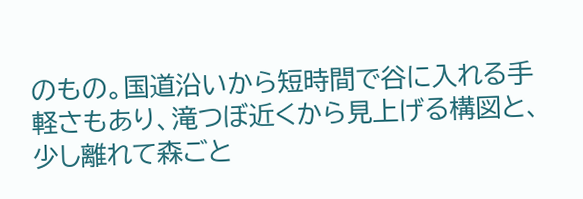のもの。国道沿いから短時間で谷に入れる手軽さもあり、滝つぼ近くから見上げる構図と、少し離れて森ごと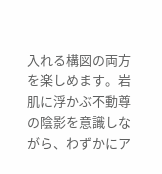入れる構図の両方を楽しめます。岩肌に浮かぶ不動尊の陰影を意識しながら、わずかにア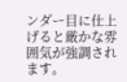ンダー目に仕上げると厳かな雰囲気が強調されます。